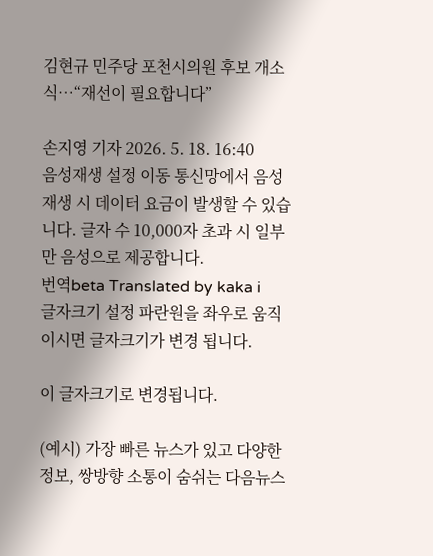김현규 민주당 포천시의원 후보 개소식…“재선이 필요합니다”

손지영 기자 2026. 5. 18. 16:40
음성재생 설정 이동 통신망에서 음성 재생 시 데이터 요금이 발생할 수 있습니다. 글자 수 10,000자 초과 시 일부만 음성으로 제공합니다.
번역beta Translated by kaka i
글자크기 설정 파란원을 좌우로 움직이시면 글자크기가 변경 됩니다.

이 글자크기로 변경됩니다.

(예시) 가장 빠른 뉴스가 있고 다양한 정보, 쌍방향 소통이 숨쉬는 다음뉴스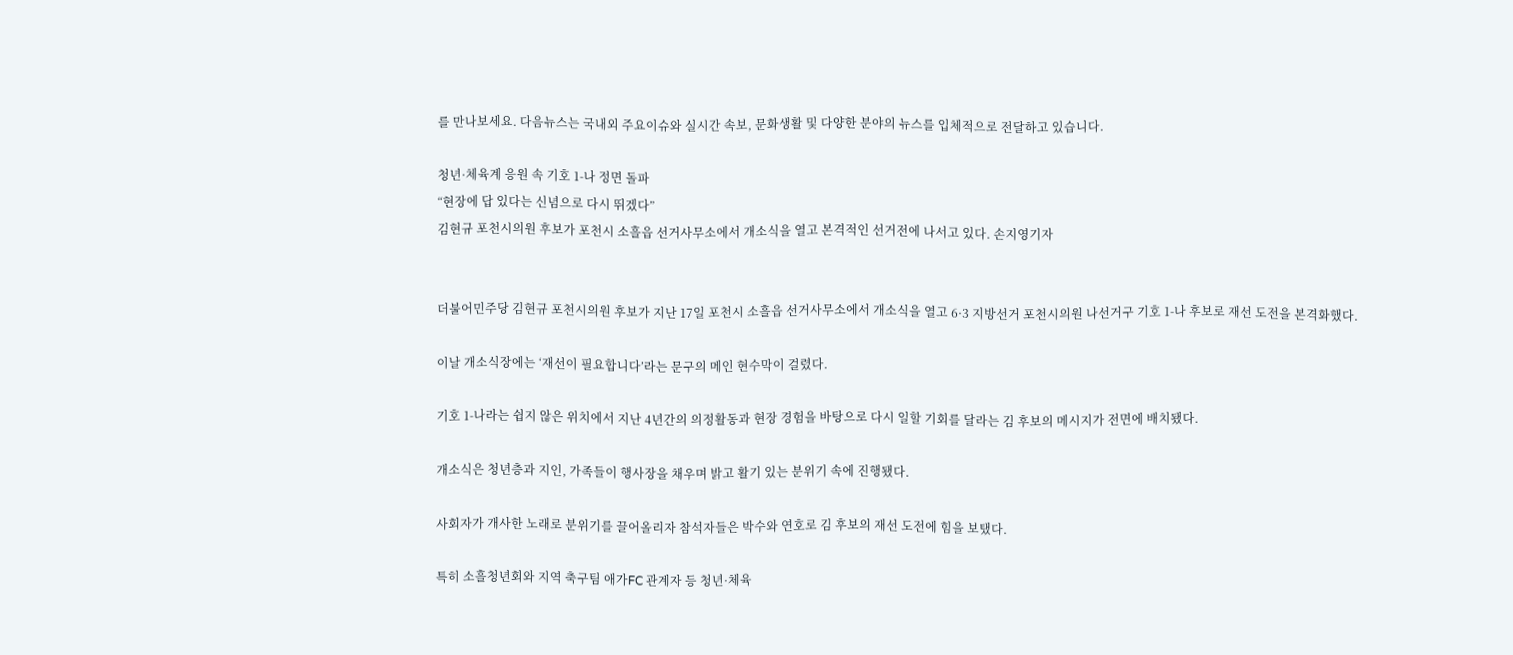를 만나보세요. 다음뉴스는 국내외 주요이슈와 실시간 속보, 문화생활 및 다양한 분야의 뉴스를 입체적으로 전달하고 있습니다.

청년·체육계 응원 속 기호 1-나 정면 돌파
“현장에 답 있다는 신념으로 다시 뛰겠다”
김현규 포천시의원 후보가 포천시 소흘읍 선거사무소에서 개소식을 열고 본격적인 선거전에 나서고 있다. 손지영기자


더불어민주당 김현규 포천시의원 후보가 지난 17일 포천시 소흘읍 선거사무소에서 개소식을 열고 6·3 지방선거 포천시의원 나선거구 기호 1-나 후보로 재선 도전을 본격화했다.

이날 개소식장에는 ‘재선이 필요합니다’라는 문구의 메인 현수막이 걸렸다.

기호 1-나라는 쉽지 않은 위치에서 지난 4년간의 의정활동과 현장 경험을 바탕으로 다시 일할 기회를 달라는 김 후보의 메시지가 전면에 배치됐다.

개소식은 청년층과 지인, 가족들이 행사장을 채우며 밝고 활기 있는 분위기 속에 진행됐다.

사회자가 개사한 노래로 분위기를 끌어올리자 참석자들은 박수와 연호로 김 후보의 재선 도전에 힘을 보탰다.

특히 소흘청년회와 지역 축구팀 애가FC 관계자 등 청년·체육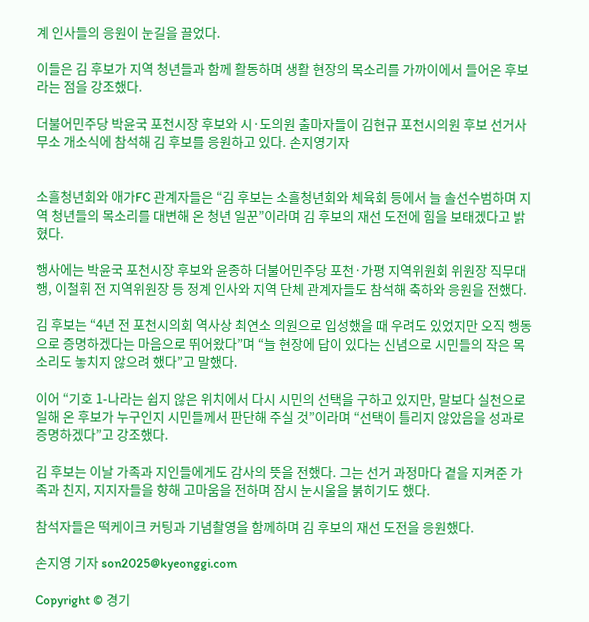계 인사들의 응원이 눈길을 끌었다.

이들은 김 후보가 지역 청년들과 함께 활동하며 생활 현장의 목소리를 가까이에서 들어온 후보라는 점을 강조했다.

더불어민주당 박윤국 포천시장 후보와 시·도의원 출마자들이 김현규 포천시의원 후보 선거사무소 개소식에 참석해 김 후보를 응원하고 있다. 손지영기자


소흘청년회와 애가FC 관계자들은 “김 후보는 소흘청년회와 체육회 등에서 늘 솔선수범하며 지역 청년들의 목소리를 대변해 온 청년 일꾼”이라며 김 후보의 재선 도전에 힘을 보태겠다고 밝혔다.

행사에는 박윤국 포천시장 후보와 윤종하 더불어민주당 포천·가평 지역위원회 위원장 직무대행, 이철휘 전 지역위원장 등 정계 인사와 지역 단체 관계자들도 참석해 축하와 응원을 전했다.

김 후보는 “4년 전 포천시의회 역사상 최연소 의원으로 입성했을 때 우려도 있었지만 오직 행동으로 증명하겠다는 마음으로 뛰어왔다”며 “늘 현장에 답이 있다는 신념으로 시민들의 작은 목소리도 놓치지 않으려 했다”고 말했다.

이어 “기호 1-나라는 쉽지 않은 위치에서 다시 시민의 선택을 구하고 있지만, 말보다 실천으로 일해 온 후보가 누구인지 시민들께서 판단해 주실 것”이라며 “선택이 틀리지 않았음을 성과로 증명하겠다”고 강조했다.

김 후보는 이날 가족과 지인들에게도 감사의 뜻을 전했다. 그는 선거 과정마다 곁을 지켜준 가족과 친지, 지지자들을 향해 고마움을 전하며 잠시 눈시울을 붉히기도 했다.

참석자들은 떡케이크 커팅과 기념촬영을 함께하며 김 후보의 재선 도전을 응원했다.

손지영 기자 son2025@kyeonggi.com

Copyright © 경기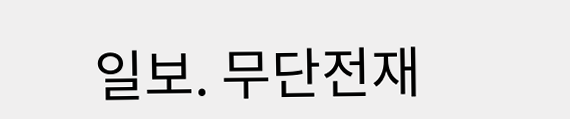일보. 무단전재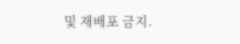및 재배포 금지.